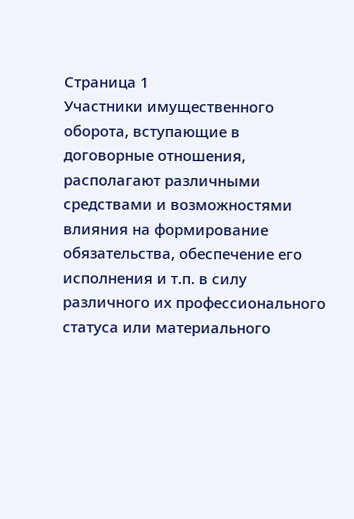Cтраница 1
Участники имущественного оборота, вступающие в договорные отношения, располагают различными средствами и возможностями влияния на формирование обязательства, обеспечение его исполнения и т.п. в силу различного их профессионального статуса или материального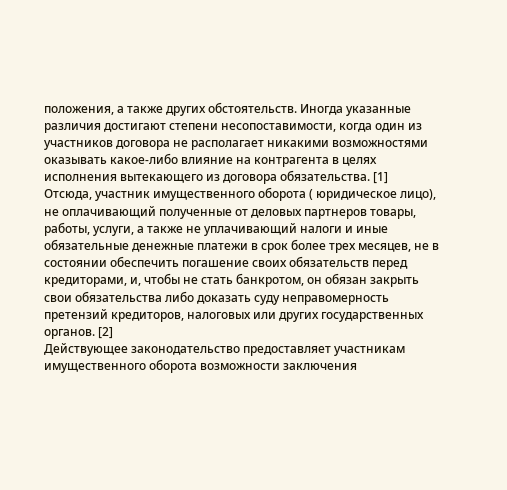положения, а также других обстоятельств. Иногда указанные различия достигают степени несопоставимости, когда один из участников договора не располагает никакими возможностями оказывать какое-либо влияние на контрагента в целях исполнения вытекающего из договора обязательства. [1]
Отсюда, участник имущественного оборота ( юридическое лицо), не оплачивающий полученные от деловых партнеров товары, работы, услуги, а также не уплачивающий налоги и иные обязательные денежные платежи в срок более трех месяцев, не в состоянии обеспечить погашение своих обязательств перед кредиторами, и, чтобы не стать банкротом, он обязан закрыть свои обязательства либо доказать суду неправомерность претензий кредиторов, налоговых или других государственных органов. [2]
Действующее законодательство предоставляет участникам имущественного оборота возможности заключения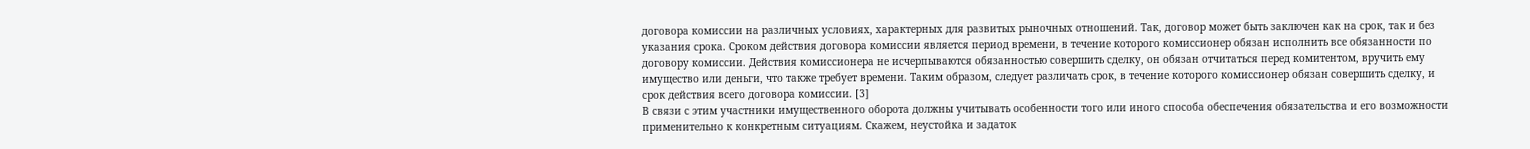договора комиссии на различных условиях, характерных для развитых рыночных отношений. Так, договор может быть заключен как на срок, так и без указания срока. Сроком действия договора комиссии является период времени, в течение которого комиссионер обязан исполнить все обязанности по договору комиссии. Действия комиссионера не исчерпываются обязанностью совершить сделку, он обязан отчитаться перед комитентом, вручить ему имущество или деньги, что также требует времени. Таким образом, следует различать срок, в течение которого комиссионер обязан совершить сделку, и срок действия всего договора комиссии. [3]
В связи с этим участники имущественного оборота должны учитывать особенности того или иного способа обеспечения обязательства и его возможности применительно к конкретным ситуациям. Скажем, неустойка и задаток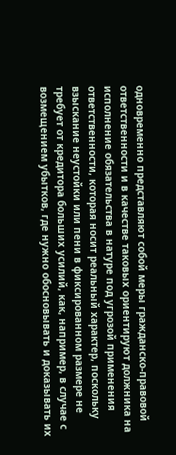одновременно представляют собой меры гражданско-правовой ответственности и в качестве таковых ориентируют должника на исполнение обязательства в натуре под угрозой применения ответственности, которая носит реальный характер, поскольку взыскание неустойки или пени в фиксированном размере не требует от кредитора больших усилий, как, например, в случае с возмещением убытков, где нужно обосновывать и доказывать их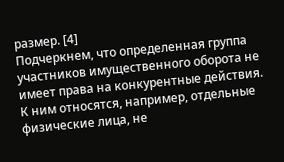размер. [4]
Подчеркнем, что определенная группа участников имущественного оборота не имеет права на конкурентные действия. К ним относятся, например, отдельные физические лица, не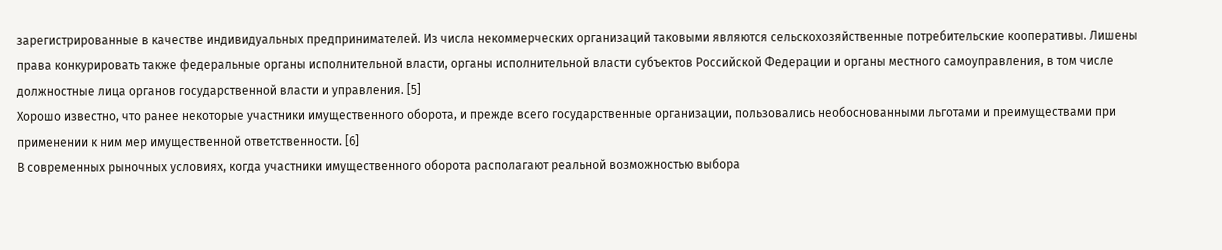зарегистрированные в качестве индивидуальных предпринимателей. Из числа некоммерческих организаций таковыми являются сельскохозяйственные потребительские кооперативы. Лишены права конкурировать также федеральные органы исполнительной власти, органы исполнительной власти субъектов Российской Федерации и органы местного самоуправления, в том числе должностные лица органов государственной власти и управления. [5]
Хорошо известно, что ранее некоторые участники имущественного оборота, и прежде всего государственные организации, пользовались необоснованными льготами и преимуществами при применении к ним мер имущественной ответственности. [6]
В современных рыночных условиях, когда участники имущественного оборота располагают реальной возможностью выбора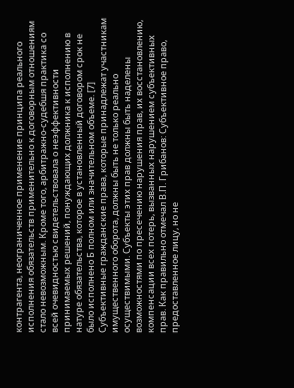контрагента, неограниченное применение принципа реального исполнения обязательств применительно к договорным отношениям стало невозможным. Кроме того, арбитражно-судебшя практика со всей очевидностью свидетельствовала о неэффективности принимаемых решений, понуждающих должника к исполнению в натуре обязательства, которое в установленный договором срок не было исполнено Б полном или значительном объеме. [7]
Субъективные гражданские права, которые принадлежат участникам имущественного оборота, должны быть не только реально осуществимыми. Субъекты этих прав должны быть наделены возможностями по пресечению нарушения прав, их восстановлению, компенсации всех потерь, вызванных нарушением субъективных прав. Как правильно отмечал В.П. Грибанов: Субъективное право, предоставленное лицу, но не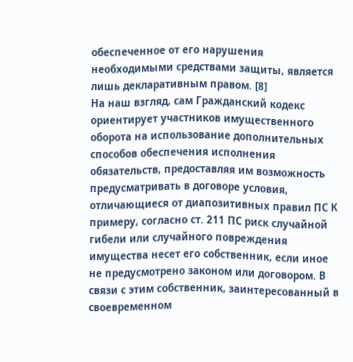обеспеченное от его нарушения необходимыми средствами защиты, является лишь декларативным правом. [8]
На наш взгляд, сам Гражданский кодекс ориентирует участников имущественного оборота на использование дополнительных способов обеспечения исполнения обязательств, предоставляя им возможность предусматривать в договоре условия, отличающиеся от диапозитивных правил ПС К примеру, согласно ст. 211 ПС риск случайной гибели или случайного повреждения имущества несет его собственник, если иное не предусмотрено законом или договором. В связи с этим собственник, заинтересованный в своевременном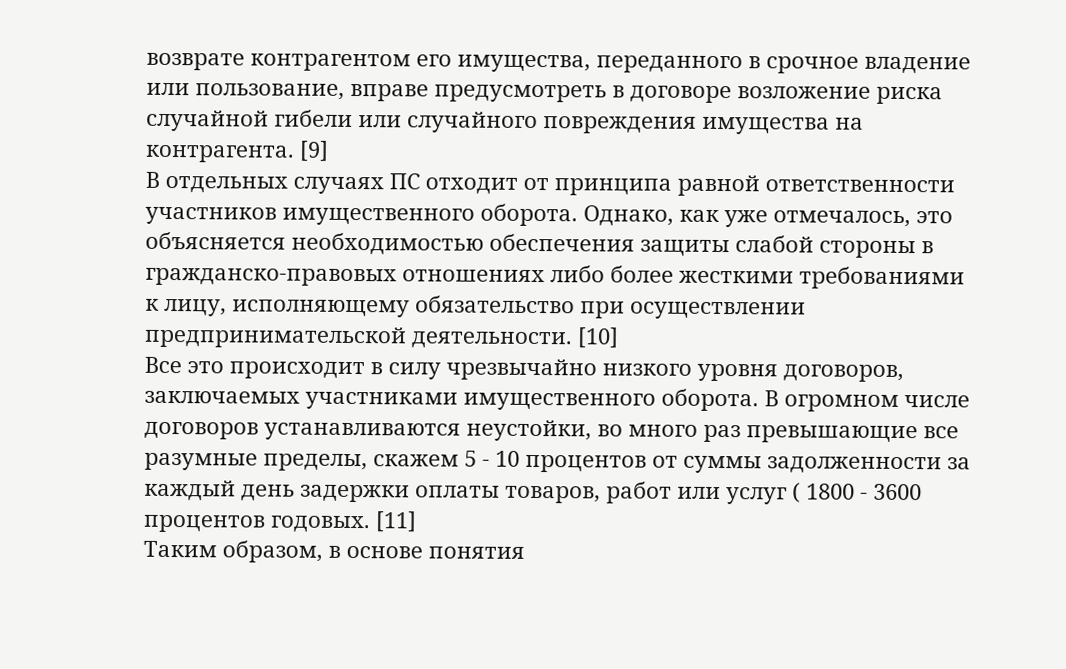возврате контрагентом его имущества, переданного в срочное владение или пользование, вправе предусмотреть в договоре возложение риска случайной гибели или случайного повреждения имущества на контрагента. [9]
В отдельных случаях ПС отходит от принципа равной ответственности участников имущественного оборота. Однако, как уже отмечалось, это объясняется необходимостью обеспечения защиты слабой стороны в гражданско-правовых отношениях либо более жесткими требованиями к лицу, исполняющему обязательство при осуществлении предпринимательской деятельности. [10]
Все это происходит в силу чрезвычайно низкого уровня договоров, заключаемых участниками имущественного оборота. В огромном числе договоров устанавливаются неустойки, во много раз превышающие все разумные пределы, скажем 5 - 10 процентов от суммы задолженности за каждый день задержки оплаты товаров, работ или услуг ( 1800 - 3600 процентов годовых. [11]
Таким образом, в основе понятия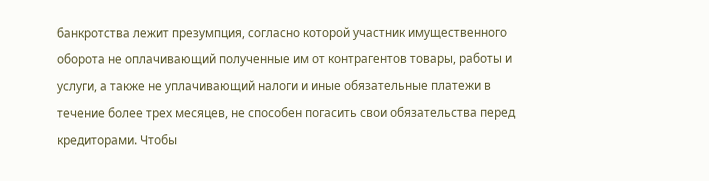банкротства лежит презумпция, согласно которой участник имущественного оборота не оплачивающий полученные им от контрагентов товары, работы и услуги, а также не уплачивающий налоги и иные обязательные платежи в течение более трех месяцев, не способен погасить свои обязательства перед кредиторами. Чтобы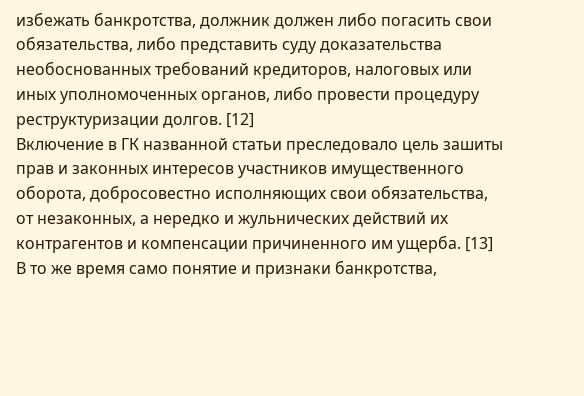избежать банкротства, должник должен либо погасить свои обязательства, либо представить суду доказательства необоснованных требований кредиторов, налоговых или иных уполномоченных органов, либо провести процедуру реструктуризации долгов. [12]
Включение в ГК названной статьи преследовало цель зашиты прав и законных интересов участников имущественного оборота, добросовестно исполняющих свои обязательства, от незаконных, а нередко и жульнических действий их контрагентов и компенсации причиненного им ущерба. [13]
В то же время само понятие и признаки банкротства,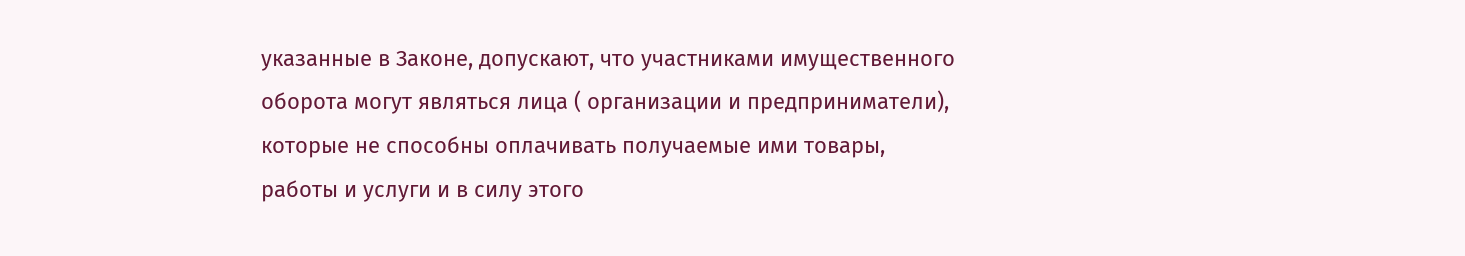указанные в Законе, допускают, что участниками имущественного оборота могут являться лица ( организации и предприниматели), которые не способны оплачивать получаемые ими товары, работы и услуги и в силу этого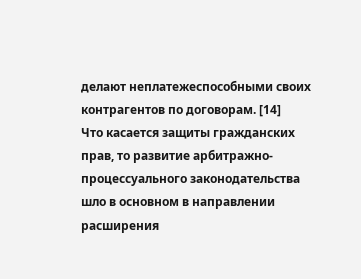делают неплатежеспособными своих контрагентов по договорам. [14]
Что касается защиты гражданских прав, то развитие арбитражно-процессуального законодательства шло в основном в направлении расширения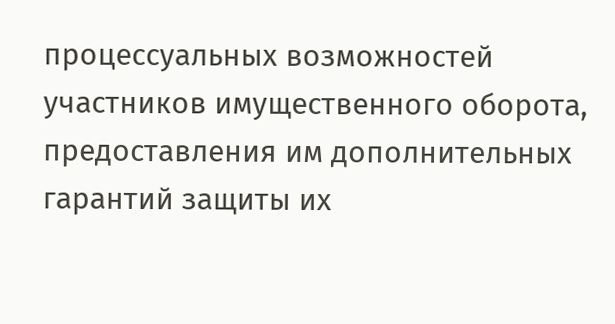процессуальных возможностей участников имущественного оборота, предоставления им дополнительных гарантий защиты их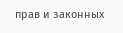прав и законных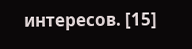интересов. [15]